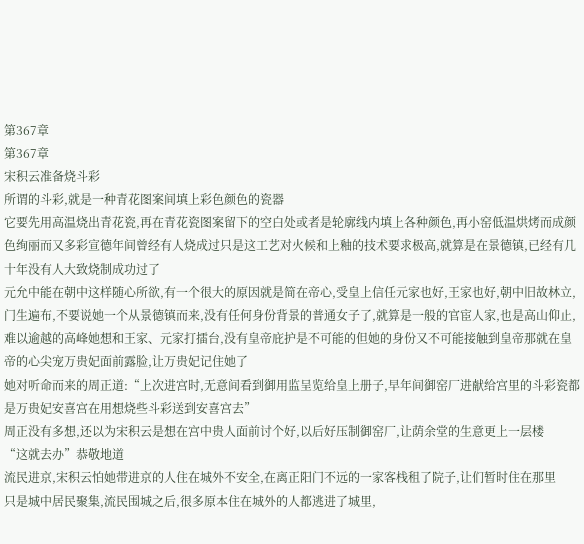第367章
第367章
宋积云准备烧斗彩
所谓的斗彩,就是一种青花图案间填上彩色颜色的瓷器
它要先用高温烧出青花瓷,再在青花瓷图案留下的空白处或者是轮廓线内填上各种颜色,再小窑低温烘烤而成颜色绚丽而又多彩宣德年间曾经有人烧成过只是这工艺对火候和上釉的技术要求极高,就算是在景德镇,已经有几十年没有人大致烧制成功过了
元允中能在朝中这样随心所欲,有一个很大的原因就是简在帝心,受皇上信任元家也好,王家也好,朝中旧故林立,门生遍布,不要说她一个从景德镇而来,没有任何身份背景的普通女子了,就算是一般的官宦人家,也是高山仰止,难以逾越的高峰她想和王家、元家打擂台,没有皇帝庇护是不可能的但她的身份又不可能接触到皇帝那就在皇帝的心尖宠万贵妃面前露脸,让万贵妃记住她了
她对听命而来的周正道:“上次进宫时,无意间看到御用监呈览给皇上册子,早年间御窑厂进献给宫里的斗彩瓷都是万贵妃安喜宫在用想烧些斗彩送到安喜宫去”
周正没有多想,还以为宋积云是想在宫中贵人面前讨个好,以后好压制御窑厂,让荫余堂的生意更上一层楼
“这就去办”恭敬地道
流民进京,宋积云怕她带进京的人住在城外不安全,在离正阳门不远的一家客栈租了院子,让们暂时住在那里
只是城中居民聚集,流民围城之后,很多原本住在城外的人都逃进了城里,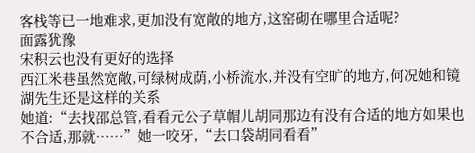客栈等已一地难求,更加没有宽敞的地方,这窑砌在哪里合适呢?
面露犹豫
宋积云也没有更好的选择
西江米巷虽然宽敞,可绿树成荫,小桥流水,并没有空旷的地方,何况她和镜湖先生还是这样的关系
她道:“去找邵总管,看看元公子草帽儿胡同那边有没有合适的地方如果也不合适,那就……”她一咬牙,“去口袋胡同看看”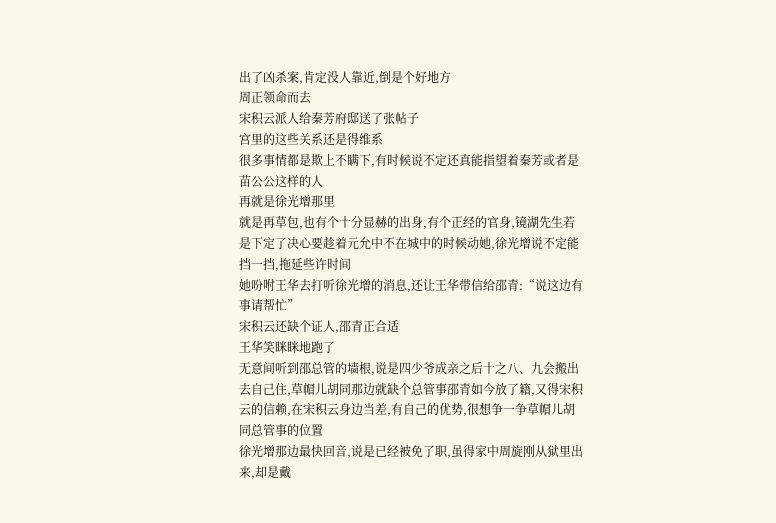出了凶杀案,肯定没人靠近,倒是个好地方
周正领命而去
宋积云派人给秦芳府邸送了张帖子
宫里的这些关系还是得维系
很多事情都是欺上不瞒下,有时候说不定还真能指望着秦芳或者是苗公公这样的人
再就是徐光增那里
就是再草包,也有个十分显赫的出身,有个正经的官身,镜湖先生若是下定了决心要趁着元允中不在城中的时候动她,徐光增说不定能挡一挡,拖延些许时间
她吩咐王华去打听徐光增的消息,还让王华带信给邵青:“说这边有事请帮忙”
宋积云还缺个证人,邵青正合适
王华笑眯眯地跑了
无意间听到邵总管的墙根,说是四少爷成亲之后十之八、九会搬出去自己住,草帽儿胡同那边就缺个总管事邵青如今放了籍,又得宋积云的信赖,在宋积云身边当差,有自己的优势,很想争一争草帽儿胡同总管事的位置
徐光增那边最快回音,说是已经被免了职,虽得家中周旋刚从狱里出来,却是戴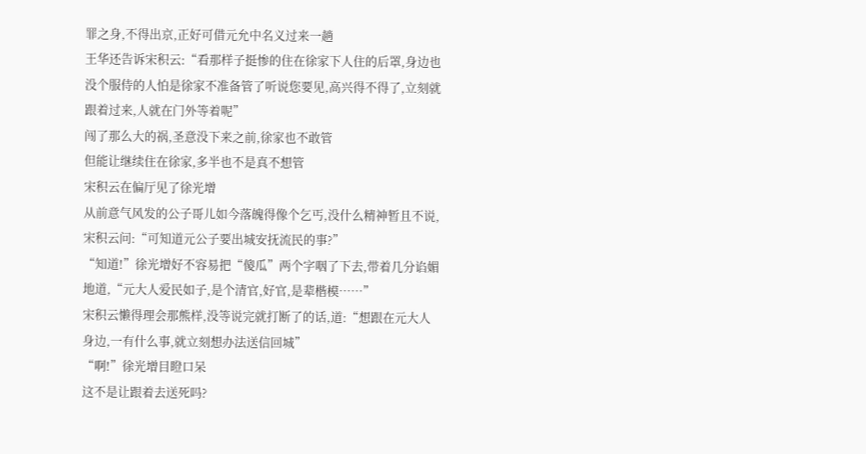罪之身,不得出京,正好可借元允中名义过来一趟
王华还告诉宋积云:“看那样子挺惨的住在徐家下人住的后罩,身边也没个服侍的人怕是徐家不准备管了听说您要见,高兴得不得了,立刻就跟着过来,人就在门外等着呢”
闯了那么大的祸,圣意没下来之前,徐家也不敢管
但能让继续住在徐家,多半也不是真不想管
宋积云在偏厅见了徐光增
从前意气风发的公子哥儿如今落魄得像个乞丐,没什么精神暂且不说,宋积云问:“可知道元公子要出城安抚流民的事?”
“知道!”徐光增好不容易把“傻瓜”两个字咽了下去,带着几分谄媚地道,“元大人爱民如子,是个清官,好官,是辈楷模……”
宋积云懒得理会那熊样,没等说完就打断了的话,道:“想跟在元大人身边,一有什么事,就立刻想办法送信回城”
“啊!”徐光增目瞪口呆
这不是让跟着去送死吗?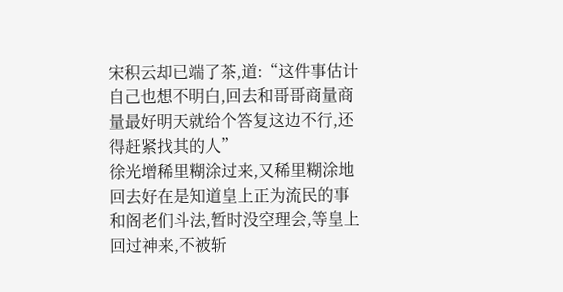宋积云却已端了茶,道:“这件事估计自己也想不明白,回去和哥哥商量商量最好明天就给个答复这边不行,还得赶紧找其的人”
徐光增稀里糊涂过来,又稀里糊涂地回去好在是知道皇上正为流民的事和阁老们斗法,暂时没空理会,等皇上回过神来,不被斩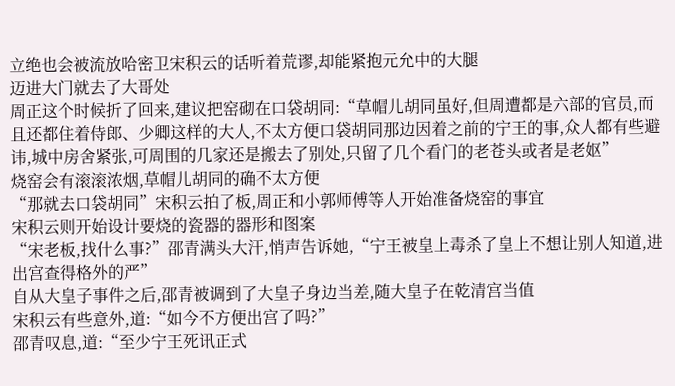立绝也会被流放哈密卫宋积云的话听着荒谬,却能紧抱元允中的大腿
迈进大门就去了大哥处
周正这个时候折了回来,建议把窑砌在口袋胡同:“草帽儿胡同虽好,但周遭都是六部的官员,而且还都住着侍郎、少卿这样的大人,不太方便口袋胡同那边因着之前的宁王的事,众人都有些避讳,城中房舍紧张,可周围的几家还是搬去了别处,只留了几个看门的老苍头或者是老妪”
烧窑会有滚滚浓烟,草帽儿胡同的确不太方便
“那就去口袋胡同”宋积云拍了板,周正和小郭师傅等人开始准备烧窑的事宜
宋积云则开始设计要烧的瓷器的器形和图案
“宋老板,找什么事?”邵青满头大汗,悄声告诉她,“宁王被皇上毒杀了皇上不想让别人知道,进出宫查得格外的严”
自从大皇子事件之后,邵青被调到了大皇子身边当差,随大皇子在乾清宫当值
宋积云有些意外,道:“如今不方便出宫了吗?”
邵青叹息,道:“至少宁王死讯正式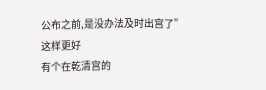公布之前,是没办法及时出宫了”
这样更好
有个在乾清宫的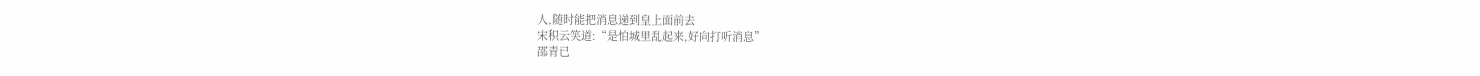人,随时能把消息递到皇上面前去
宋积云笑道:“是怕城里乱起来,好向打听消息”
邵青已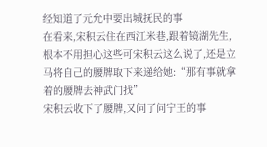经知道了元允中要出城抚民的事
在看来,宋积云住在西江米巷,跟着镜湖先生,根本不用担心这些可宋积云这么说了,还是立马将自己的腰牌取下来递给她:“那有事就拿着的腰牌去神武门找”
宋积云收下了腰牌,又问了问宁王的事